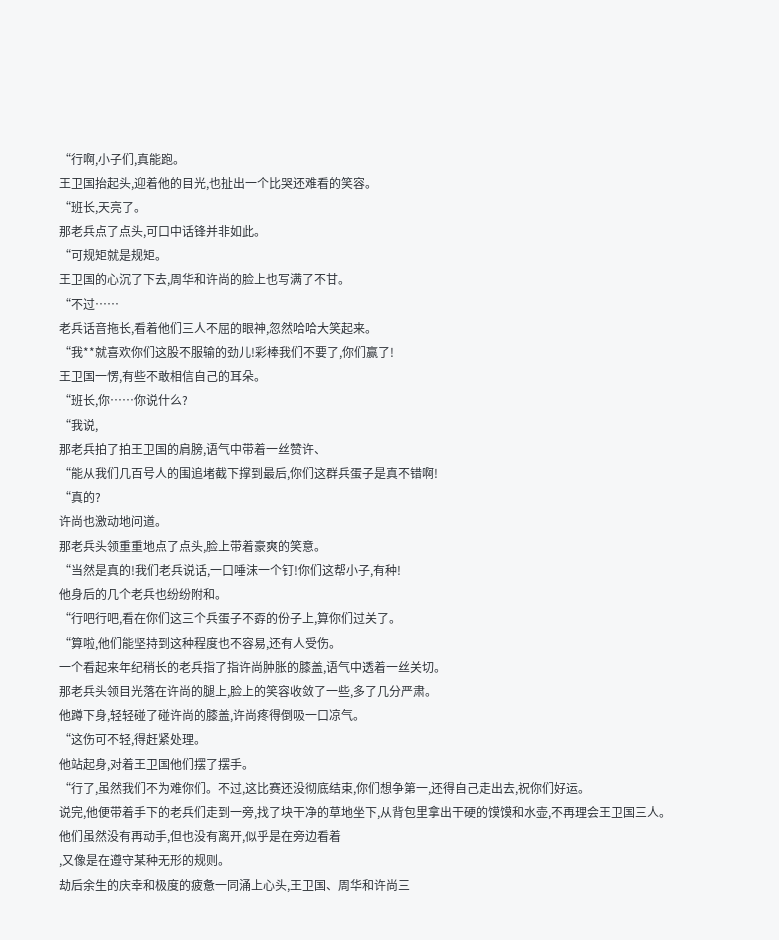“行啊,小子们,真能跑。
王卫国抬起头,迎着他的目光,也扯出一个比哭还难看的笑容。
“班长,天亮了。
那老兵点了点头,可口中话锋并非如此。
“可规矩就是规矩。
王卫国的心沉了下去,周华和许尚的脸上也写满了不甘。
“不过……
老兵话音拖长,看着他们三人不屈的眼神,忽然哈哈大笑起来。
“我**就喜欢你们这股不服输的劲儿!彩棒我们不要了,你们赢了!
王卫国一愣,有些不敢相信自己的耳朵。
“班长,你……你说什么?
“我说,
那老兵拍了拍王卫国的肩膀,语气中带着一丝赞许、
“能从我们几百号人的围追堵截下撑到最后,你们这群兵蛋子是真不错啊!
“真的?
许尚也激动地问道。
那老兵头领重重地点了点头,脸上带着豪爽的笑意。
“当然是真的!我们老兵说话,一口唾沫一个钉!你们这帮小子,有种!
他身后的几个老兵也纷纷附和。
“行吧行吧,看在你们这三个兵蛋子不孬的份子上,算你们过关了。
“算啦,他们能坚持到这种程度也不容易,还有人受伤。
一个看起来年纪稍长的老兵指了指许尚肿胀的膝盖,语气中透着一丝关切。
那老兵头领目光落在许尚的腿上,脸上的笑容收敛了一些,多了几分严肃。
他蹲下身,轻轻碰了碰许尚的膝盖,许尚疼得倒吸一口凉气。
“这伤可不轻,得赶紧处理。
他站起身,对着王卫国他们摆了摆手。
“行了,虽然我们不为难你们。不过,这比赛还没彻底结束,你们想争第一,还得自己走出去,祝你们好运。
说完,他便带着手下的老兵们走到一旁,找了块干净的草地坐下,从背包里拿出干硬的馍馍和水壶,不再理会王卫国三人。
他们虽然没有再动手,但也没有离开,似乎是在旁边看着
,又像是在遵守某种无形的规则。
劫后余生的庆幸和极度的疲惫一同涌上心头,王卫国、周华和许尚三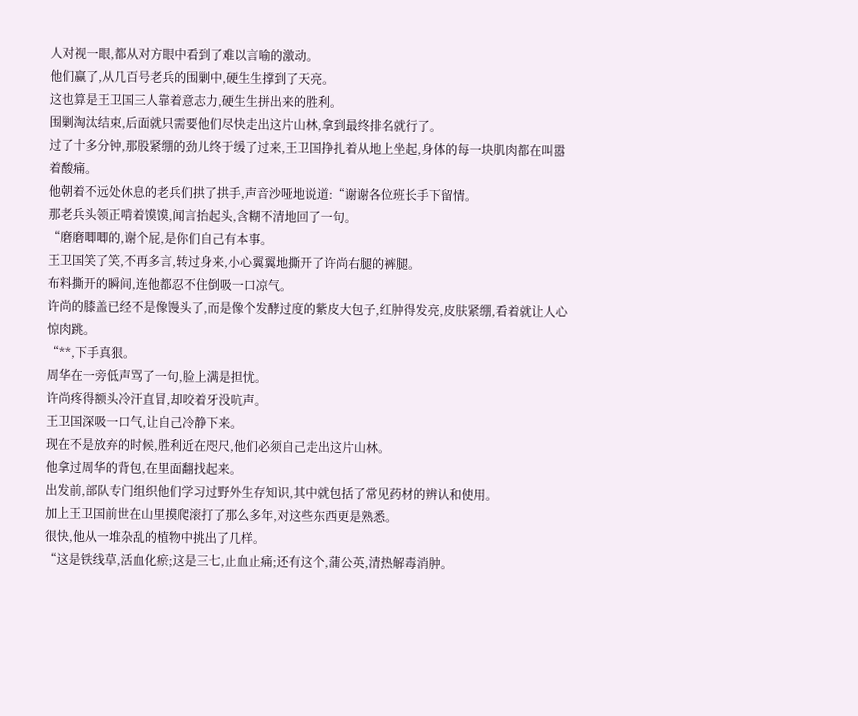人对视一眼,都从对方眼中看到了难以言喻的激动。
他们赢了,从几百号老兵的围剿中,硬生生撑到了天亮。
这也算是王卫国三人靠着意志力,硬生生拼出来的胜利。
围剿淘汰结束,后面就只需要他们尽快走出这片山林,拿到最终排名就行了。
过了十多分钟,那股紧绷的劲儿终于缓了过来,王卫国挣扎着从地上坐起,身体的每一块肌肉都在叫嚣着酸痛。
他朝着不远处休息的老兵们拱了拱手,声音沙哑地说道:“谢谢各位班长手下留情。
那老兵头领正啃着馍馍,闻言抬起头,含糊不清地回了一句。
“磨磨唧唧的,谢个屁,是你们自己有本事。
王卫国笑了笑,不再多言,转过身来,小心翼翼地撕开了许尚右腿的裤腿。
布料撕开的瞬间,连他都忍不住倒吸一口凉气。
许尚的膝盖已经不是像馒头了,而是像个发酵过度的紫皮大包子,红肿得发亮,皮肤紧绷,看着就让人心惊肉跳。
“**,下手真狠。
周华在一旁低声骂了一句,脸上满是担忧。
许尚疼得额头冷汗直冒,却咬着牙没吭声。
王卫国深吸一口气,让自己冷静下来。
现在不是放弃的时候,胜利近在咫尺,他们必须自己走出这片山林。
他拿过周华的背包,在里面翻找起来。
出发前,部队专门组织他们学习过野外生存知识,其中就包括了常见药材的辨认和使用。
加上王卫国前世在山里摸爬滚打了那么多年,对这些东西更是熟悉。
很快,他从一堆杂乱的植物中挑出了几样。
“这是铁线草,活血化瘀;这是三七,止血止痛;还有这个,蒲公英,清热解毒消肿。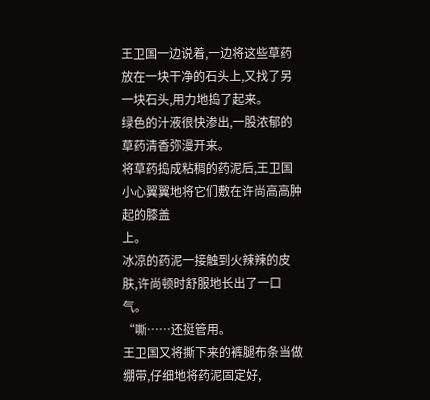王卫国一边说着,一边将这些草药放在一块干净的石头上,又找了另一块石头,用力地捣了起来。
绿色的汁液很快渗出,一股浓郁的草药清香弥漫开来。
将草药捣成粘稠的药泥后,王卫国小心翼翼地将它们敷在许尚高高肿起的膝盖
上。
冰凉的药泥一接触到火辣辣的皮肤,许尚顿时舒服地长出了一口气。
“嘶……还挺管用。
王卫国又将撕下来的裤腿布条当做绷带,仔细地将药泥固定好,